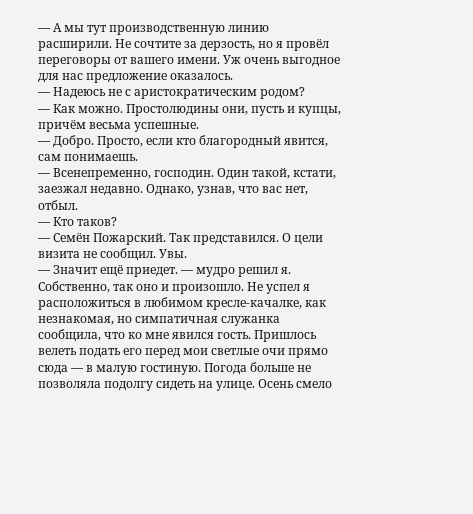— А мы тут производственную линию расширили. Не сочтите за дерзость, но я провёл переговоры от вашего имени. Уж очень выгодное для нас предложение оказалось.
— Надеюсь не с аристократическим родом?
— Как можно. Простолюдины они, пусть и купцы, причём весьма успешные.
— Добро. Просто, если кто благородный явится, сам понимаешь.
— Всенепременно, господин. Один такой, кстати, заезжал недавно. Однако, узнав, что вас нет, отбыл.
— Кто таков?
— Семён Пожарский. Так представился. О цели визита не сообщил. Увы.
— Значит ещё приедет. — мудро решил я.
Собственно, так оно и произошло. Не успел я расположиться в любимом кресле-качалке, как незнакомая, но симпатичная служанка сообщила, что ко мне явился гость. Пришлось велеть подать его перед мои светлые очи прямо сюда — в малую гостиную. Погода больше не позволяла подолгу сидеть на улице. Осень смело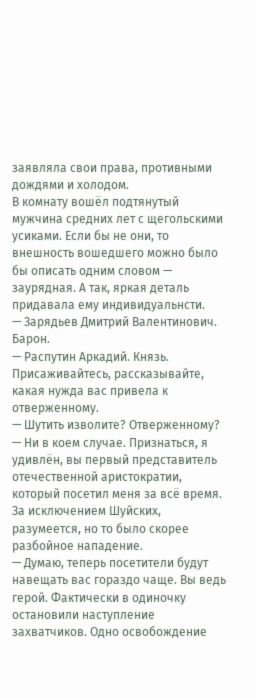заявляла свои права, противными дождями и холодом.
В комнату вошёл подтянутый мужчина средних лет с щегольскими усиками. Если бы не они, то внешность вошедшего можно было бы описать одним словом — заурядная. А так, яркая деталь придавала ему индивидуальнсти.
— Зарядьев Дмитрий Валентинович. Барон.
— Распутин Аркадий. Князь. Присаживайтесь, рассказывайте, какая нужда вас привела к отверженному.
— Шутить изволите? Отверженному?
— Ни в коем случае. Признаться, я удивлён, вы первый представитель отечественной аристократии, который посетил меня за всё время. За исключением Шуйских, разумеется, но то было скорее разбойное нападение.
— Думаю, теперь посетители будут навещать вас гораздо чаще. Вы ведь герой. Фактически в одиночку остановили наступление захватчиков. Одно освобождение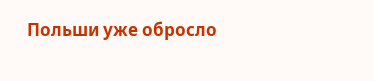Польши уже обросло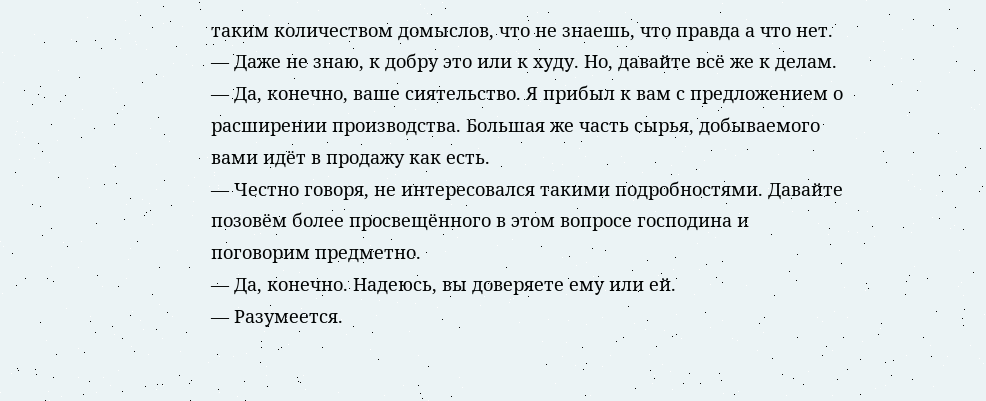таким количеством домыслов, что не знаешь, что правда а что нет.
— Даже не знаю, к добру это или к худу. Но, давайте всё же к делам.
— Да, конечно, ваше сиятельство. Я прибыл к вам с предложением о расширении производства. Большая же часть сырья, добываемого вами идёт в продажу как есть.
— Честно говоря, не интересовался такими подробностями. Давайте позовём более просвещённого в этом вопросе господина и поговорим предметно.
— Да, конечно. Надеюсь, вы доверяете ему или ей.
— Разумеется.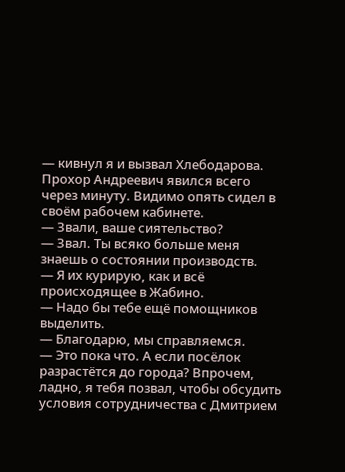— кивнул я и вызвал Хлебодарова.
Прохор Андреевич явился всего через минуту. Видимо опять сидел в своём рабочем кабинете.
— Звали, ваше сиятельство?
— Звал. Ты всяко больше меня знаешь о состоянии производств.
— Я их курирую, как и всё происходящее в Жабино.
— Надо бы тебе ещё помощников выделить.
— Благодарю, мы справляемся.
— Это пока что. А если посёлок разрастётся до города? Впрочем, ладно, я тебя позвал, чтобы обсудить условия сотрудничества с Дмитрием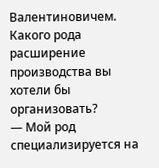Валентиновичем. Какого рода расширение производства вы хотели бы организовать?
— Мой род специализируется на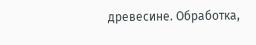древесине. Обработка,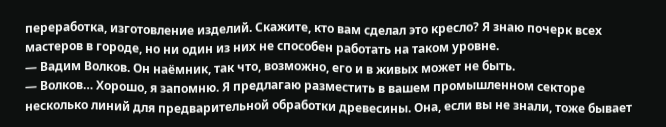переработка, изготовление изделий. Скажите, кто вам сделал это кресло? Я знаю почерк всех мастеров в городе, но ни один из них не способен работать на таком уровне.
— Вадим Волков. Он наёмник, так что, возможно, его и в живых может не быть.
— Волков… Хорошо, я запомню. Я предлагаю разместить в вашем промышленном секторе несколько линий для предварительной обработки древесины. Она, если вы не знали, тоже бывает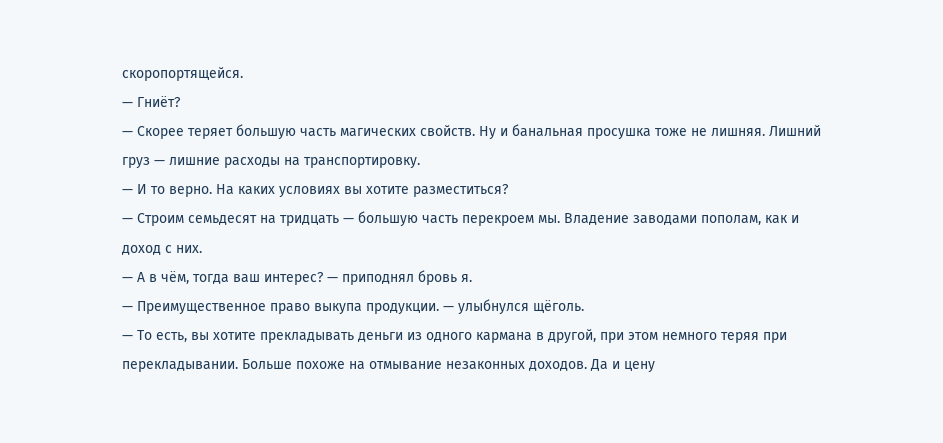скоропортящейся.
— Гниёт?
— Скорее теряет большую часть магических свойств. Ну и банальная просушка тоже не лишняя. Лишний груз — лишние расходы на транспортировку.
— И то верно. На каких условиях вы хотите разместиться?
— Строим семьдесят на тридцать — большую часть перекроем мы. Владение заводами пополам, как и доход с них.
— А в чём, тогда ваш интерес? — приподнял бровь я.
— Преимущественное право выкупа продукции. — улыбнулся щёголь.
— То есть, вы хотите прекладывать деньги из одного кармана в другой, при этом немного теряя при перекладывании. Больше похоже на отмывание незаконных доходов. Да и цену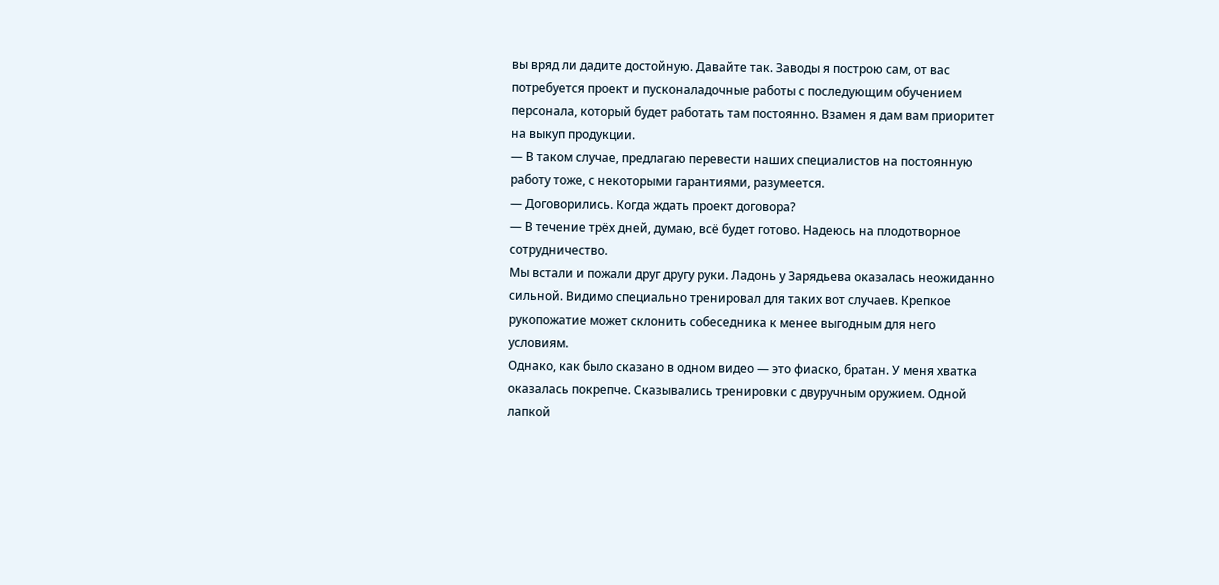вы вряд ли дадите достойную. Давайте так. Заводы я построю сам, от вас потребуется проект и пусконаладочные работы с последующим обучением персонала, который будет работать там постоянно. Взамен я дам вам приоритет на выкуп продукции.
— В таком случае, предлагаю перевести наших специалистов на постоянную работу тоже, с некоторыми гарантиями, разумеется.
— Договорились. Когда ждать проект договора?
— В течение трёх дней, думаю, всё будет готово. Надеюсь на плодотворное сотрудничество.
Мы встали и пожали друг другу руки. Ладонь у Зарядьева оказалась неожиданно сильной. Видимо специально тренировал для таких вот случаев. Крепкое рукопожатие может склонить собеседника к менее выгодным для него условиям.
Однако, как было сказано в одном видео — это фиаско, братан. У меня хватка оказалась покрепче. Сказывались тренировки с двуручным оружием. Одной лапкой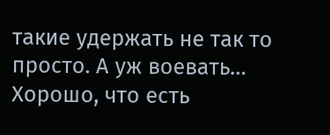такие удержать не так то просто. А уж воевать… Хорошо, что есть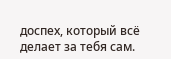доспех, который всё делает за тебя сам.